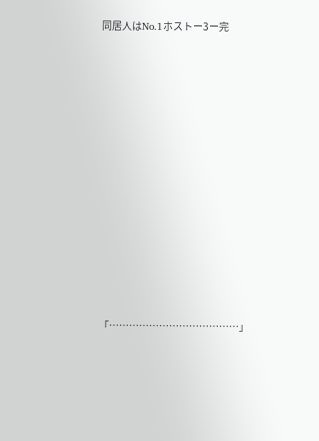同居人はNo.1ホストー3ー完














「…………………………………」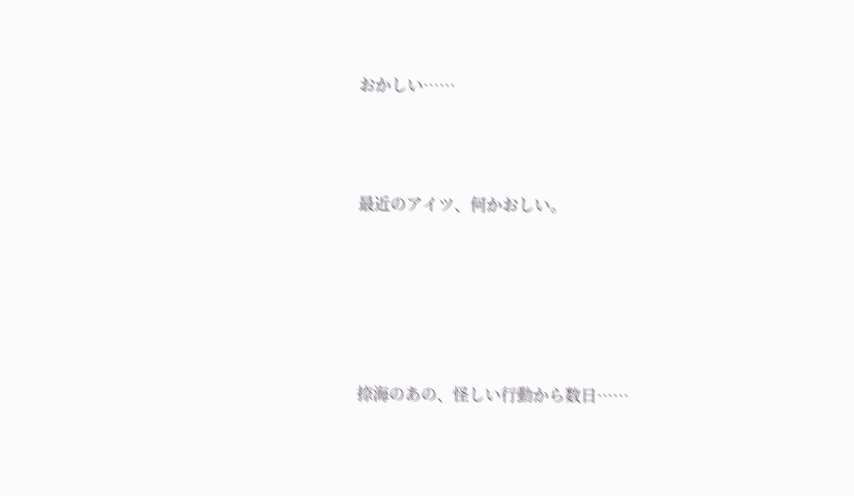おかしい……




最近のアイツ、何かおしい。







捺海のあの、怪しい行動から数日……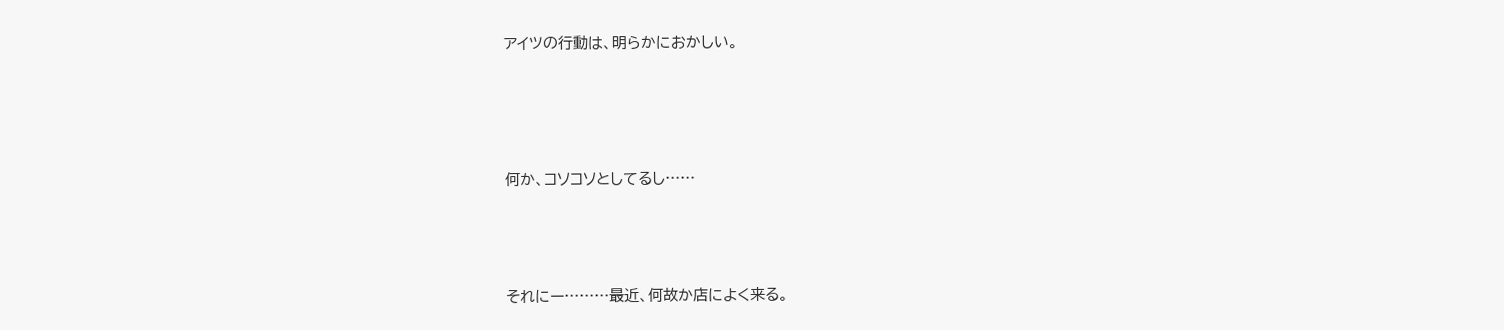アイツの行動は、明らかにおかしい。






何か、コソコソとしてるし……





それにー………最近、何故か店によく来る。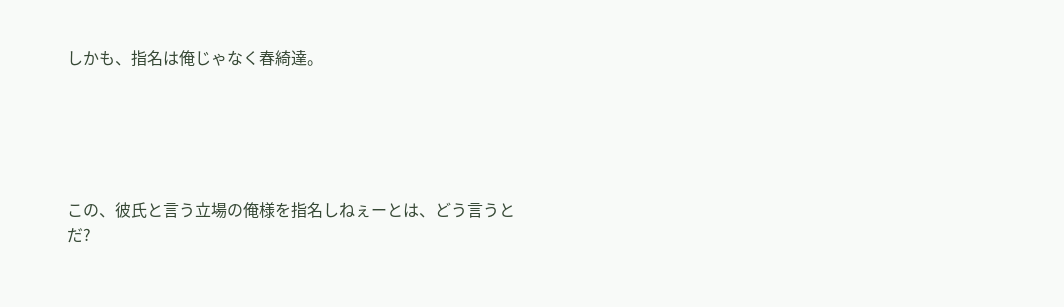しかも、指名は俺じゃなく春綺達。





この、彼氏と言う立場の俺様を指名しねぇーとは、どう言うとだ?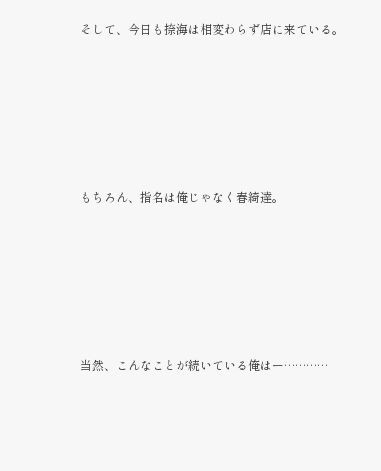そして、今日も捺海は相変わらず店に来ている。







もちろん、指名は俺じゃなく春綺達。







当然、こんなことが続いている俺はー…………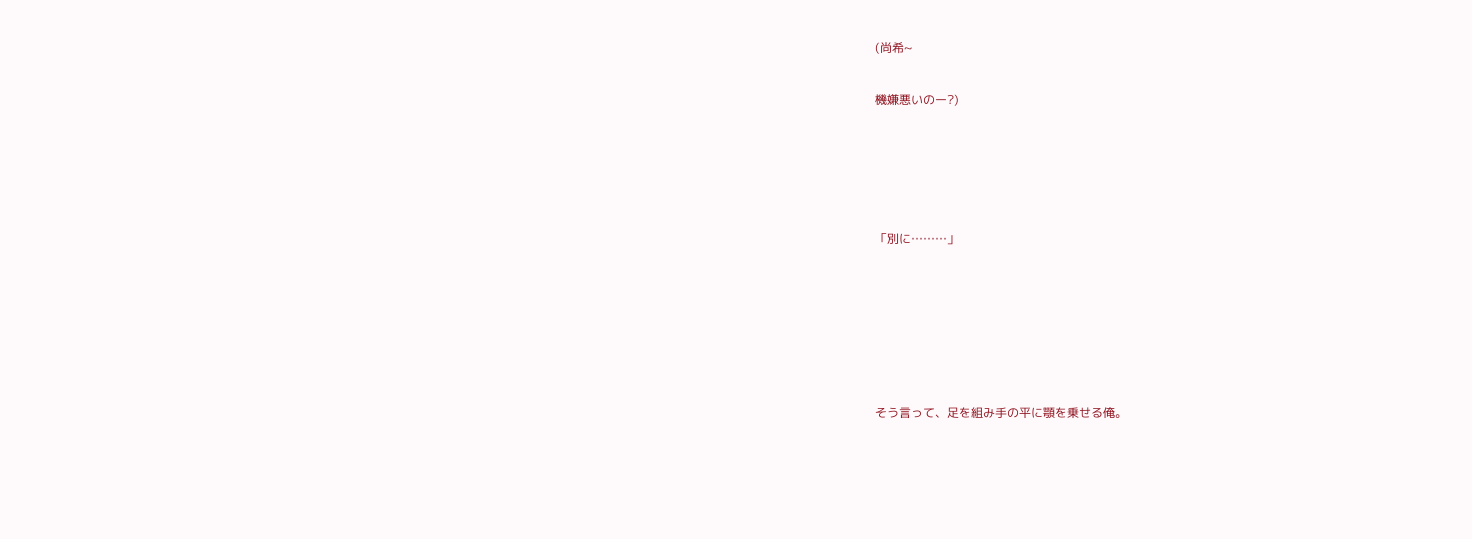(尚希~


機嫌悪いのー?)







「別に………」









そう言って、足を組み手の平に顎を乗せる俺。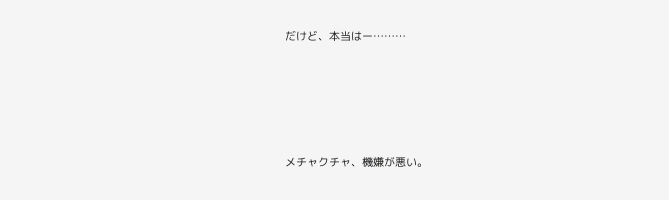だけど、本当はー………








メチャクチャ、機嫌が悪い。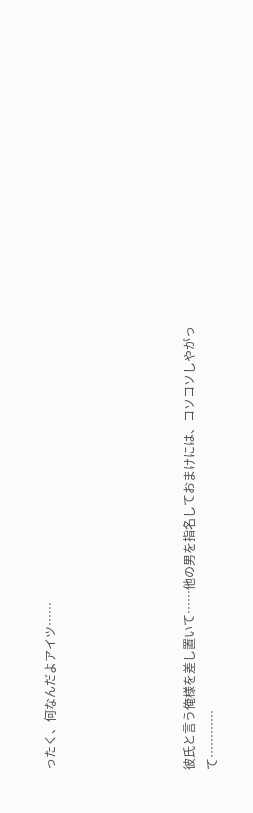ったく、何なんだよアイツ……





彼氏と言う俺様を差し置いて……他の男を指名しておまけには、コソコソしやがって…………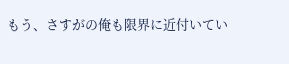もう、さすがの俺も限界に近付いてい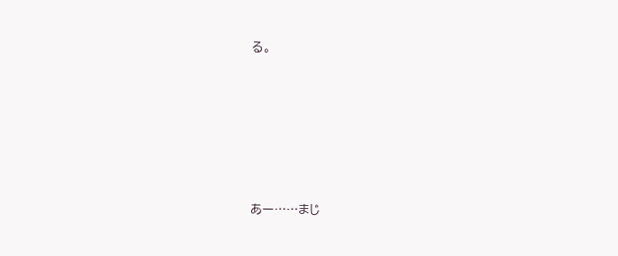る。








あー……まじ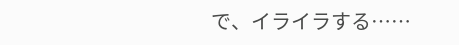で、イライラする……